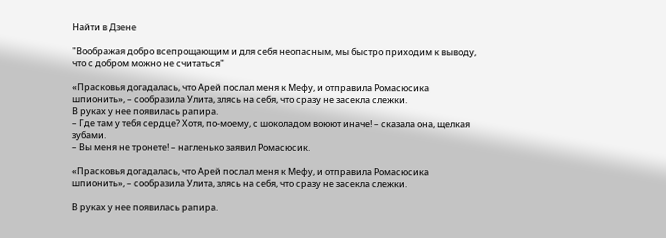Найти в Дзене

"Воображая добро всепрощающим и для себя неопасным, мы быстро приходим к выводу, что с добром можно не считаться"

«Прасковья догадалась, что Арей послал меня к Мефу, и отправила Ромасюсика шпионить», – сообразила Улита, злясь на себя, что сразу не засекла слежки.
В руках у нее появилась рапира.
– Где там у тебя сердце? Хотя, по-моему, с шоколадом воюют иначе! – сказала она, щелкая зубами.
– Вы меня не тронете! – нагленько заявил Ромасюсик.

«Прасковья догадалась, что Арей послал меня к Мефу, и отправила Ромасюсика шпионить», – сообразила Улита, злясь на себя, что сразу не засекла слежки.

В руках у нее появилась рапира.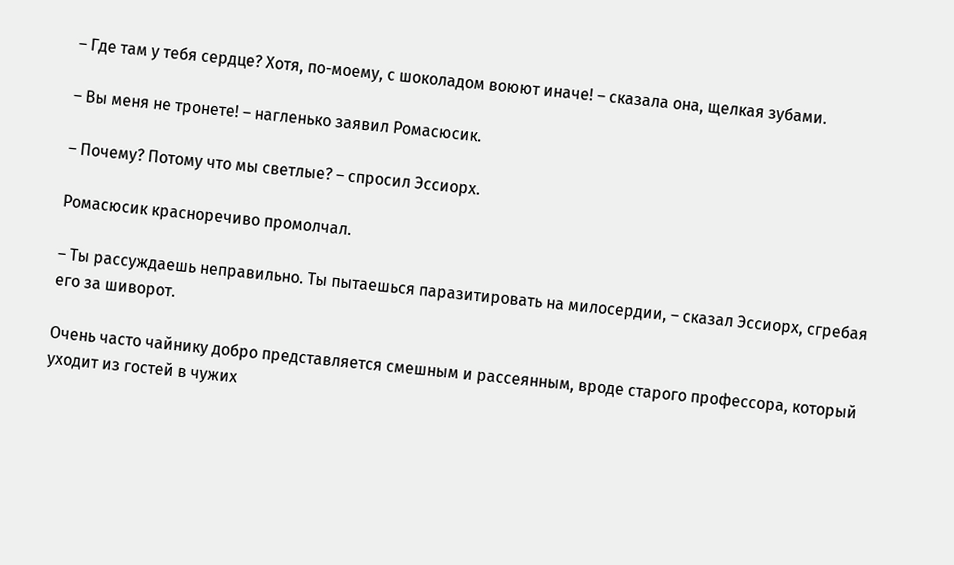– Где там у тебя сердце? Хотя, по-моему, с шоколадом воюют иначе! – сказала она, щелкая зубами.

– Вы меня не тронете! – нагленько заявил Ромасюсик.

– Почему? Потому что мы светлые? – спросил Эссиорх.

Ромасюсик красноречиво промолчал.

– Ты рассуждаешь неправильно. Ты пытаешься паразитировать на милосердии, – сказал Эссиорх, сгребая его за шиворот.

Очень часто чайнику добро представляется смешным и рассеянным, вроде старого профессора, который уходит из гостей в чужих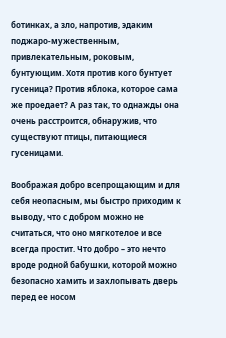ботинках, а зло, напротив, эдаким поджаро-мужественным, привлекательным, роковым, бунтующим. Хотя против кого бунтует гусеница? Против яблока, которое сама же проедает? А раз так, то однажды она очень расстроится, обнаружив, что существуют птицы, питающиеся гусеницами.

Воображая добро всепрощающим и для себя неопасным, мы быстро приходим к выводу, что с добром можно не считаться, что оно мягкотелое и все всегда простит. Что добро – это нечто вроде родной бабушки, которой можно безопасно хамить и захлопывать дверь перед ее носом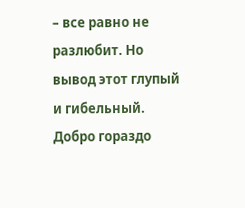– все равно не разлюбит. Но вывод этот глупый и гибельный. Добро гораздо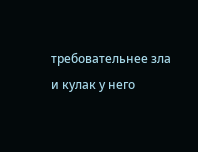требовательнее зла и кулак у него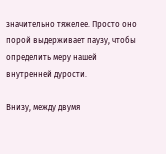значительно тяжелее. Просто оно порой выдерживает паузу, чтобы определить меру нашей внутренней дурости.

Внизу, между двумя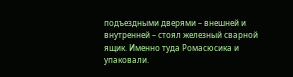подъездными дверями – внешней и внутренней – стоял железный сварной ящик. Именно туда Ромасюсика и упаковали.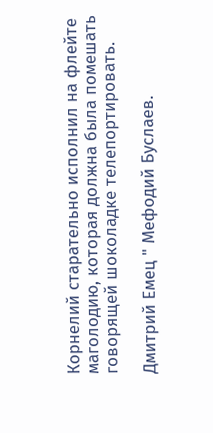Корнелий старательно исполнил на флейте маголодию, которая должна была помешать говорящей шоколадке телепортировать.

Дмитрий Емец " Мефодий Буслаев.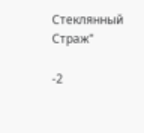Стеклянный Страж"

-2